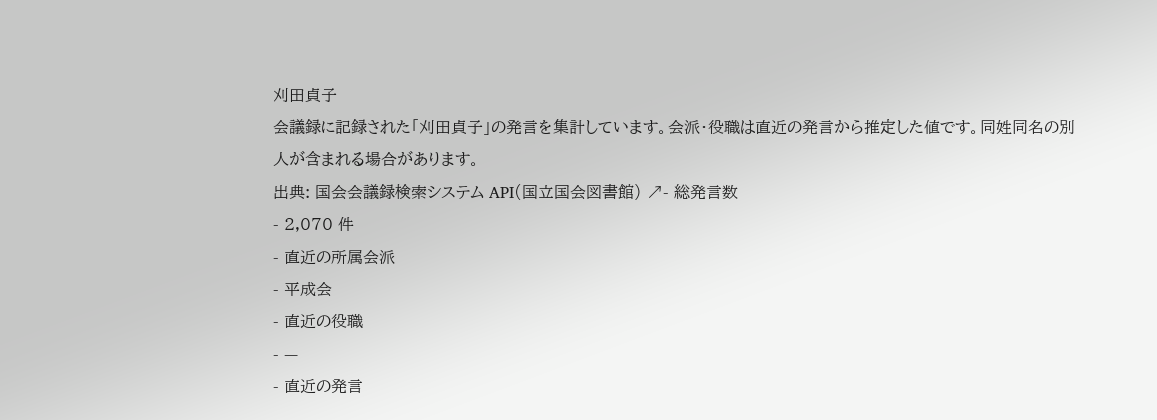刈田貞子
会議録に記録された「刈田貞子」の発言を集計しています。会派・役職は直近の発言から推定した値です。同姓同名の別人が含まれる場合があります。
出典: 国会会議録検索システム API(国立国会図書館) ↗- 総発言数
- 2,070 件
- 直近の所属会派
- 平成会
- 直近の役職
- —
- 直近の発言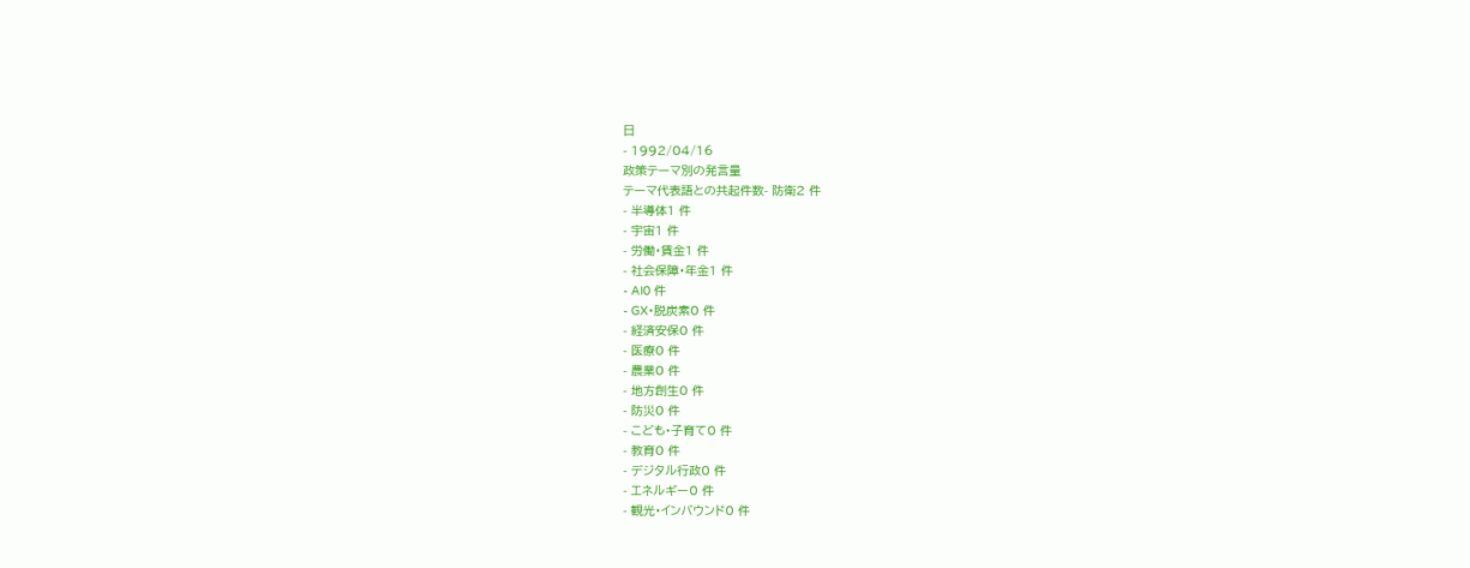日
- 1992/04/16
政策テーマ別の発言量
テーマ代表語との共起件数- 防衛2 件
- 半導体1 件
- 宇宙1 件
- 労働・賃金1 件
- 社会保障・年金1 件
- AI0 件
- GX・脱炭素0 件
- 経済安保0 件
- 医療0 件
- 農業0 件
- 地方創生0 件
- 防災0 件
- こども・子育て0 件
- 教育0 件
- デジタル行政0 件
- エネルギー0 件
- 観光・インバウンド0 件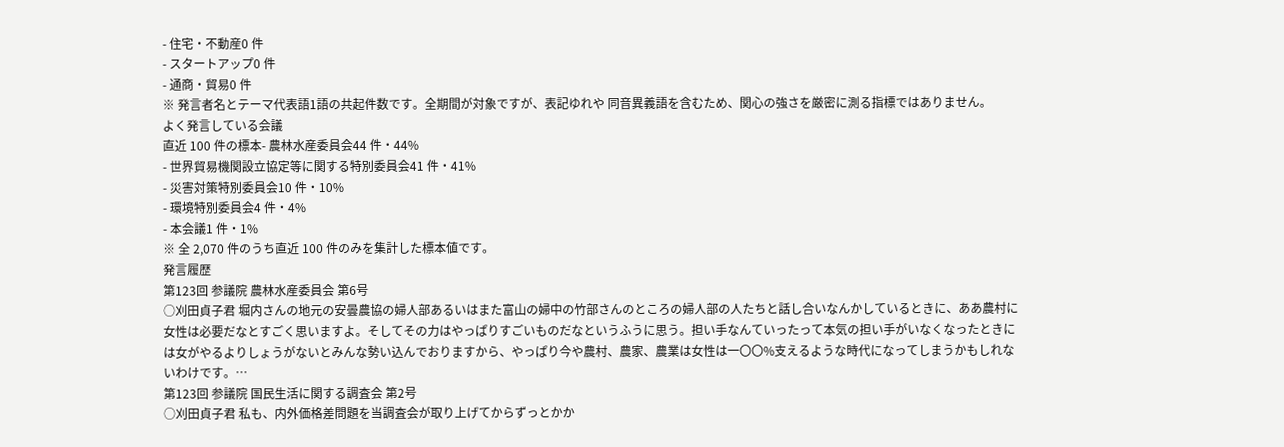- 住宅・不動産0 件
- スタートアップ0 件
- 通商・貿易0 件
※ 発言者名とテーマ代表語1語の共起件数です。全期間が対象ですが、表記ゆれや 同音異義語を含むため、関心の強さを厳密に測る指標ではありません。
よく発言している会議
直近 100 件の標本- 農林水産委員会44 件・44%
- 世界貿易機関設立協定等に関する特別委員会41 件・41%
- 災害対策特別委員会10 件・10%
- 環境特別委員会4 件・4%
- 本会議1 件・1%
※ 全 2,070 件のうち直近 100 件のみを集計した標本値です。
発言履歴
第123回 参議院 農林水産委員会 第6号
○刈田貞子君 堀内さんの地元の安曇農協の婦人部あるいはまた富山の婦中の竹部さんのところの婦人部の人たちと話し合いなんかしているときに、ああ農村に女性は必要だなとすごく思いますよ。そしてその力はやっぱりすごいものだなというふうに思う。担い手なんていったって本気の担い手がいなくなったときには女がやるよりしょうがないとみんな勢い込んでおりますから、やっぱり今や農村、農家、農業は女性は一〇〇%支えるような時代になってしまうかもしれないわけです。…
第123回 参議院 国民生活に関する調査会 第2号
○刈田貞子君 私も、内外価格差問題を当調査会が取り上げてからずっとかか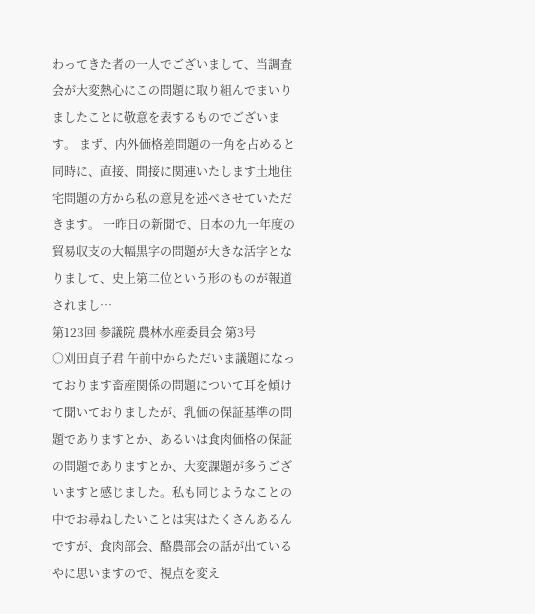わってきた者の一人でございまして、当調査会が大変熱心にこの問題に取り組んでまいりましたことに敬意を表するものでございます。 まず、内外価格差問題の一角を占めると同時に、直接、間接に関連いたします土地住宅問題の方から私の意見を述べさせていただきます。 一昨日の新聞で、日本の九一年度の貿易収支の大幅黒字の問題が大きな活字となりまして、史上第二位という形のものが報道されまし…
第123回 参議院 農林水産委員会 第3号
○刈田貞子君 午前中からただいま議題になっております畜産関係の問題について耳を傾けて聞いておりましたが、乳価の保証基準の問題でありますとか、あるいは食肉価格の保証の問題でありますとか、大変課題が多うございますと感じました。私も同じようなことの中でお尋ねしたいことは実はたくさんあるんですが、食肉部会、酪農部会の話が出ているやに思いますので、視点を変え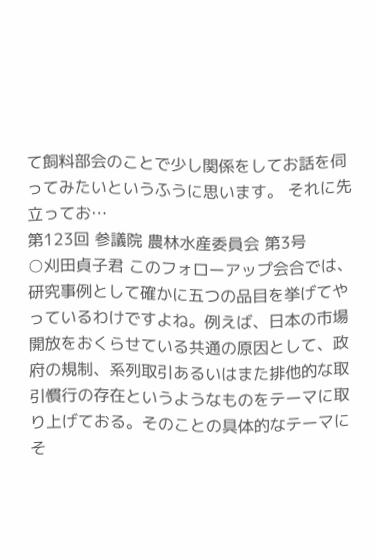て飼料部会のことで少し関係をしてお話を伺ってみたいというふうに思います。 それに先立ってお…
第123回 参議院 農林水産委員会 第3号
○刈田貞子君 このフォローアップ会合では、研究事例として確かに五つの品目を挙げてやっているわけですよね。例えば、日本の市場開放をおくらせている共通の原因として、政府の規制、系列取引あるいはまた排他的な取引慣行の存在というようなものをテーマに取り上げておる。そのことの具体的なテーマにそ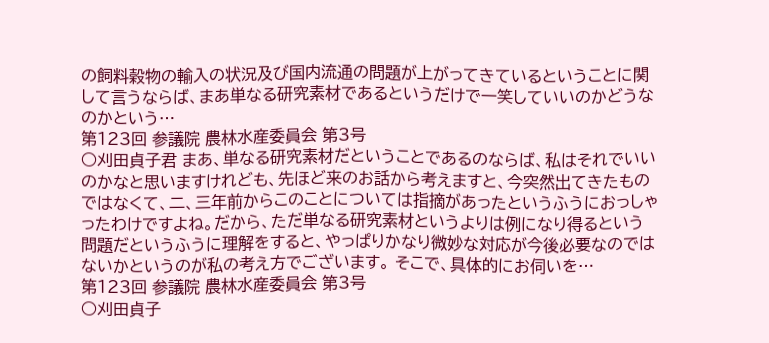の飼料穀物の輸入の状況及び国内流通の問題が上がってきているということに関して言うならば、まあ単なる研究素材であるというだけで一笑していいのかどうなのかという…
第123回 参議院 農林水産委員会 第3号
○刈田貞子君 まあ、単なる研究素材だということであるのならば、私はそれでいいのかなと思いますけれども、先ほど来のお話から考えますと、今突然出てきたものではなくて、二、三年前からこのことについては指摘があったというふうにおっしゃったわけですよね。だから、ただ単なる研究素材というよりは例になり得るという問題だというふうに理解をすると、やっぱりかなり微妙な対応が今後必要なのではないかというのが私の考え方でございます。 そこで、具体的にお伺いを…
第123回 参議院 農林水産委員会 第3号
○刈田貞子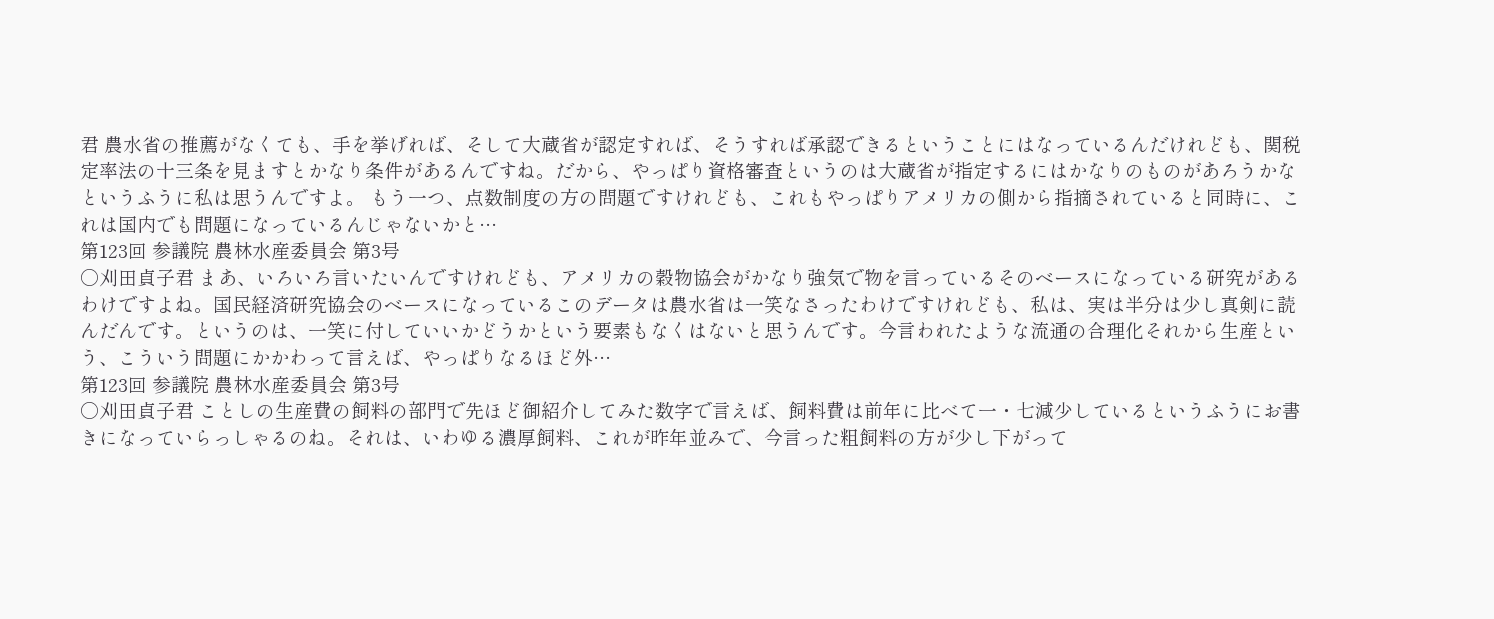君 農水省の推薦がなくても、手を挙げれば、そして大蔵省が認定すれば、そうすれば承認できるということにはなっているんだけれども、関税定率法の十三条を見ますとかなり条件があるんですね。だから、やっぱり資格審査というのは大蔵省が指定するにはかなりのものがあろうかなというふうに私は思うんですよ。 もう一つ、点数制度の方の問題ですけれども、これもやっぱりアメリカの側から指摘されていると同時に、これは国内でも問題になっているんじゃないかと…
第123回 参議院 農林水産委員会 第3号
○刈田貞子君 まあ、いろいろ言いたいんですけれども、アメリカの穀物協会がかなり強気で物を言っているそのベースになっている研究があるわけですよね。国民経済研究協会のベースになっているこのデータは農水省は一笑なさったわけですけれども、私は、実は半分は少し真剣に読んだんです。というのは、一笑に付していいかどうかという要素もなくはないと思うんです。今言われたような流通の合理化それから生産という、こういう問題にかかわって言えば、やっぱりなるほど外…
第123回 参議院 農林水産委員会 第3号
○刈田貞子君 ことしの生産費の飼料の部門で先ほど御紹介してみた数字で言えば、飼料費は前年に比べて一・七減少しているというふうにお書きになっていらっしゃるのね。それは、いわゆる濃厚飼料、これが昨年並みで、今言った粗飼料の方が少し下がって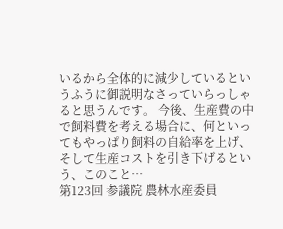いるから全体的に減少しているというふうに御説明なさっていらっしゃると思うんです。 今後、生産費の中で飼料費を考える場合に、何といってもやっぱり飼料の自給率を上げ、そして生産コストを引き下げるという、このこと…
第123回 参議院 農林水産委員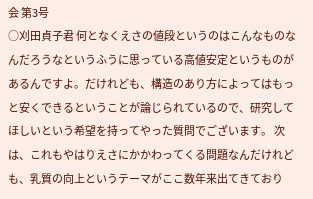会 第3号
○刈田貞子君 何となくえさの値段というのはこんなものなんだろうなというふうに思っている高値安定というものがあるんですよ。だけれども、構造のあり方によってはもっと安くできるということが論じられているので、研究してほしいという希望を持ってやった質問でございます。 次は、これもやはりえさにかかわってくる問題なんだけれども、乳質の向上というテーマがここ数年来出てきており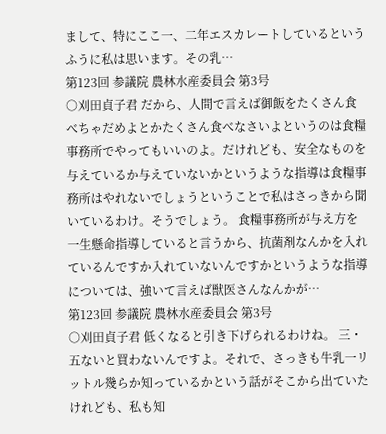まして、特にここ一、二年エスカレートしているというふうに私は思います。その乳…
第123回 参議院 農林水産委員会 第3号
○刈田貞子君 だから、人間で言えば御飯をたくさん食べちゃだめよとかたくさん食べなさいよというのは食糧事務所でやってもいいのよ。だけれども、安全なものを与えているか与えていないかというような指導は食糧事務所はやれないでしょうということで私はさっきから聞いているわけ。そうでしょう。 食糧事務所が与え方を一生懸命指導していると言うから、抗菌剤なんかを入れているんですか入れていないんですかというような指導については、強いて言えば獣医さんなんかが…
第123回 参議院 農林水産委員会 第3号
○刈田貞子君 低くなると引き下げられるわけね。 三・五ないと買わないんですよ。それで、さっきも牛乳一リットル幾らか知っているかという話がそこから出ていたけれども、私も知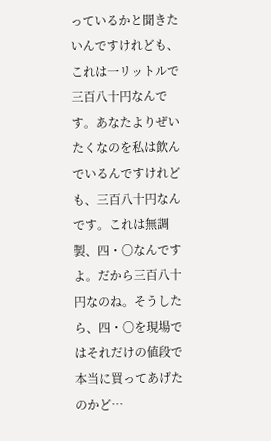っているかと聞きたいんですけれども、これは一リットルで三百八十円なんです。あなたよりぜいたくなのを私は飲んでいるんですけれども、三百八十円なんです。これは無調製、四・〇なんですよ。だから三百八十円なのね。そうしたら、四・〇を現場ではそれだけの値段で本当に買ってあげたのかど…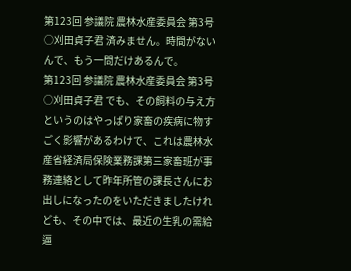第123回 参議院 農林水産委員会 第3号
○刈田貞子君 済みません。時間がないんで、もう一問だけあるんで。
第123回 参議院 農林水産委員会 第3号
○刈田貞子君 でも、その飼料の与え方というのはやっぱり家畜の疾病に物すごく影響があるわけで、これは農林水産省経済局保険業務課第三家畜班が事務連絡として昨年所管の課長さんにお出しになったのをいただきましたけれども、その中では、最近の生乳の需給逼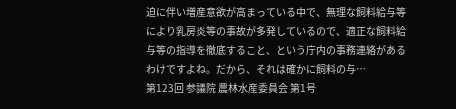迫に伴い増産意欲が高まっている中で、無理な飼料給与等により乳房炎等の事故が多発しているので、適正な飼料給与等の指導を徹底すること、という庁内の事務連絡があるわけですよね。だから、それは確かに飼料の与…
第123回 参議院 農林水産委員会 第1号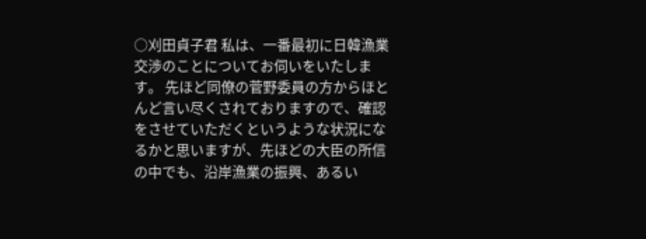○刈田貞子君 私は、一番最初に日韓漁業交渉のことについてお伺いをいたします。 先ほど同僚の菅野委員の方からほとんど言い尽くされておりますので、確認をさせていただくというような状況になるかと思いますが、先ほどの大臣の所信の中でも、沿岸漁業の振興、あるい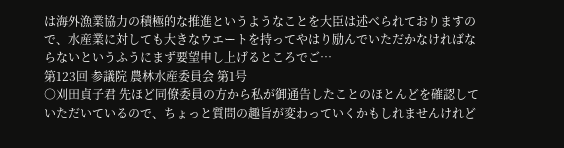は海外漁業協力の積極的な推進というようなことを大臣は述べられておりますので、水産業に対しても大きなウエートを持ってやはり励んでいただかなければならないというふうにまず要望申し上げるところでご…
第123回 参議院 農林水産委員会 第1号
○刈田貞子君 先ほど同僚委員の方から私が御通告したことのほとんどを確認していただいているので、ちょっと質問の趣旨が変わっていくかもしれませんけれど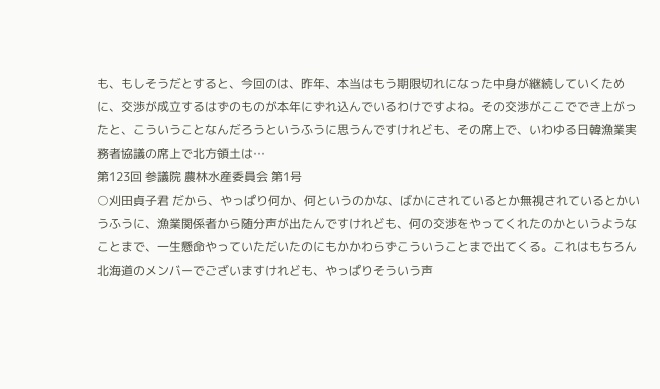も、もしそうだとすると、今回のは、昨年、本当はもう期限切れになった中身が継続していくために、交渉が成立するはずのものが本年にずれ込んでいるわけですよね。その交渉がここででき上がったと、こういうことなんだろうというふうに思うんですけれども、その席上で、いわゆる日韓漁業実務者協議の席上で北方領土は…
第123回 参議院 農林水産委員会 第1号
○刈田貞子君 だから、やっぱり何か、何というのかな、ばかにされているとか無視されているとかいうふうに、漁業関係者から随分声が出たんですけれども、何の交渉をやってくれたのかというようなことまで、一生懸命やっていただいたのにもかかわらずこういうことまで出てくる。これはもちろん北海道のメンバーでございますけれども、やっぱりそういう声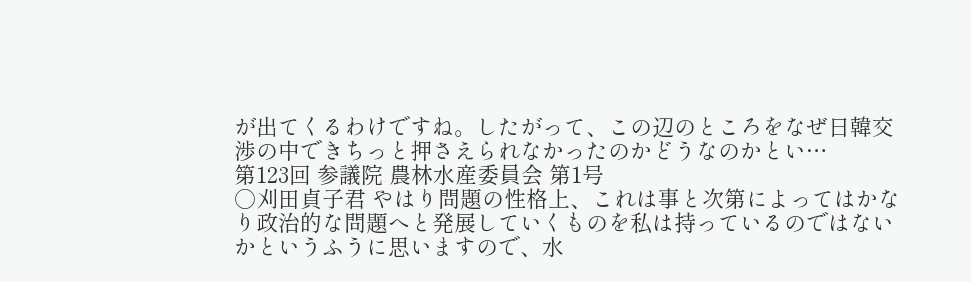が出てくるわけですね。したがって、この辺のところをなぜ日韓交渉の中できちっと押さえられなかったのかどうなのかとい…
第123回 参議院 農林水産委員会 第1号
○刈田貞子君 やはり問題の性格上、これは事と次第によってはかなり政治的な問題へと発展していくものを私は持っているのではないかというふうに思いますので、水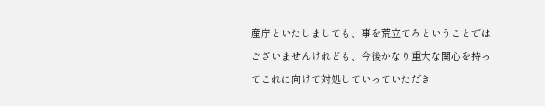産庁といたしましても、事を荒立てろということではございませんけれども、今後かなり重大な関心を持ってこれに向けて対処していっていただき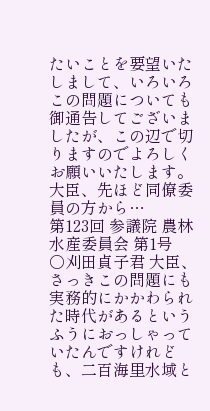たいことを要望いたしまして、いろいろこの問題についても御通告してございましたが、この辺で切りますのでよろしくお願いいたします。 大臣、先ほど同僚委員の方から…
第123回 参議院 農林水産委員会 第1号
○刈田貞子君 大臣、さっきこの問題にも実務的にかかわられた時代があるというふうにおっしゃっていたんですけれども、二百海里水域と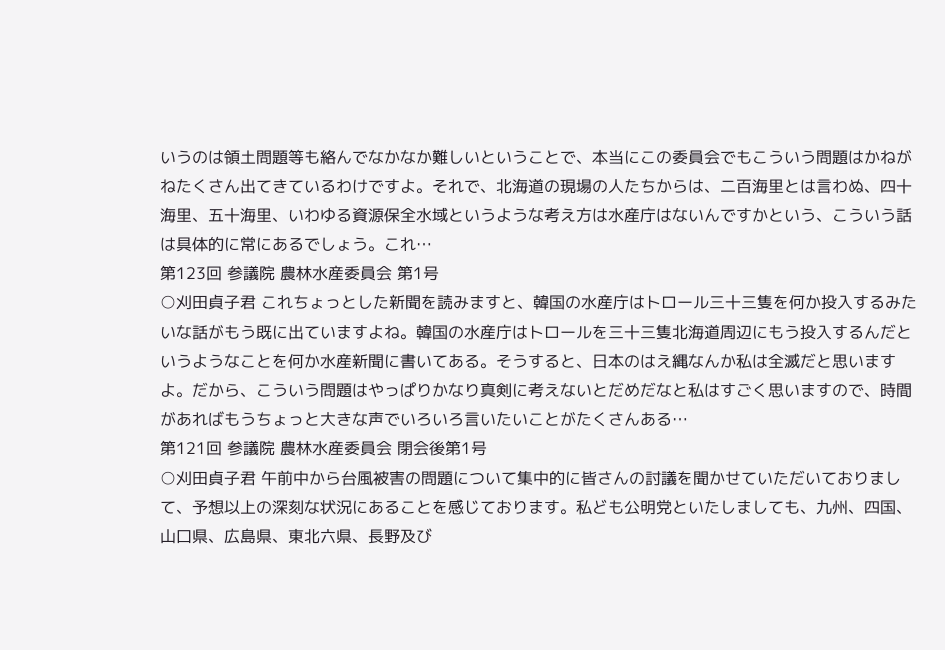いうのは領土問題等も絡んでなかなか難しいということで、本当にこの委員会でもこういう問題はかねがねたくさん出てきているわけですよ。それで、北海道の現場の人たちからは、二百海里とは言わぬ、四十海里、五十海里、いわゆる資源保全水域というような考え方は水産庁はないんですかという、こういう話は具体的に常にあるでしょう。これ…
第123回 参議院 農林水産委員会 第1号
○刈田貞子君 これちょっとした新聞を読みますと、韓国の水産庁はトロール三十三隻を何か投入するみたいな話がもう既に出ていますよね。韓国の水産庁はトロールを三十三隻北海道周辺にもう投入するんだというようなことを何か水産新聞に書いてある。そうすると、日本のはえ縄なんか私は全滅だと思いますよ。だから、こういう問題はやっぱりかなり真剣に考えないとだめだなと私はすごく思いますので、時間があればもうちょっと大きな声でいろいろ言いたいことがたくさんある…
第121回 参議院 農林水産委員会 閉会後第1号
○刈田貞子君 午前中から台風被害の問題について集中的に皆さんの討議を聞かせていただいておりまして、予想以上の深刻な状況にあることを感じております。私ども公明党といたしましても、九州、四国、山口県、広島県、東北六県、長野及び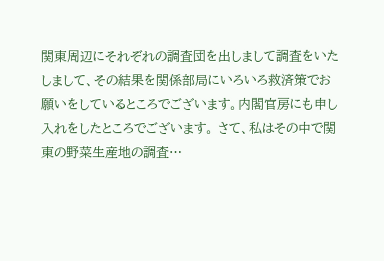関東周辺にそれぞれの調査団を出しまして調査をいたしまして、その結果を関係部局にいろいろ救済策でお願いをしているところでございます。内閣官房にも申し入れをしたところでございます。 さて、私はその中で関東の野菜生産地の調査…